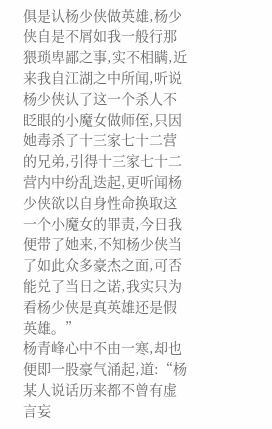俱是认杨少侠做英雄,杨少侠自是不屑如我一般行那猥琐卑鄙之事,实不相瞒,近来我自江湖之中所闻,听说杨少侠认了这一个杀人不眨眼的小魔女做师侄,只因她毒杀了十三家七十二营的兄弟,引得十三家七十二营内中纷乱迭起,更听闻杨少侠欲以自身性命换取这一个小魔女的罪责,今日我便带了她来,不知杨少侠当了如此众多豪杰之面,可否能兑了当日之诺,我实只为看杨少侠是真英雄还是假英雄。”
杨青峰心中不由一寒,却也便即一股豪气涌起,道:“杨某人说话历来都不曾有虚言妄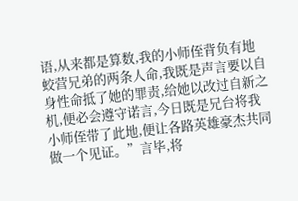语,从来都是算数,我的小师侄背负有地蛟营兄弟的两条人命,我既是声言要以自身性命抵了她的罪责,给她以改过自新之机,便必会遵守诺言,今日既是兄台将我小师侄带了此地,便让各路英雄豪杰共同做一个见证。”言毕,将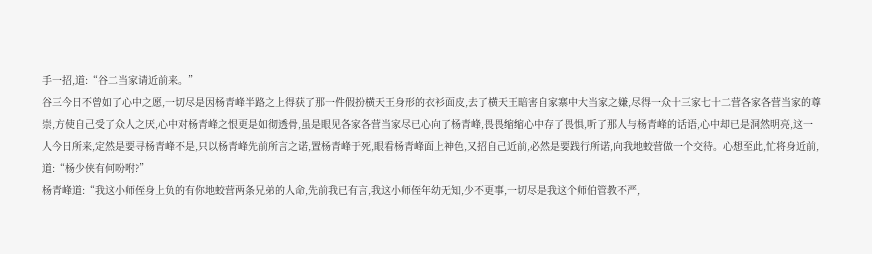手一招,道:“谷二当家请近前来。”
谷三今日不曾如了心中之愿,一切尽是因杨青峰半路之上得获了那一件假扮横天王身形的衣衫面皮,去了横天王暗害自家寨中大当家之嫌,尽得一众十三家七十二营各家各营当家的尊崇,方使自己受了众人之厌,心中对杨青峰之恨更是如彻透骨,虽是眼见各家各营当家尽已心向了杨青峰,畏畏缩缩心中存了畏惧,听了那人与杨青峰的话语,心中却已是洞然明亮,这一人今日所来,定然是要寻杨青峰不是,只以杨青峰先前所言之诺,置杨青峰于死,眼看杨青峰面上神色,又招自己近前,必然是要践行所诺,向我地蛟营做一个交待。心想至此,忙将身近前,道:“杨少侠有何吩咐?”
杨青峰道:“我这小师侄身上负的有你地蛟营两条兄弟的人命,先前我已有言,我这小师侄年幼无知,少不更事,一切尽是我这个师伯管教不严,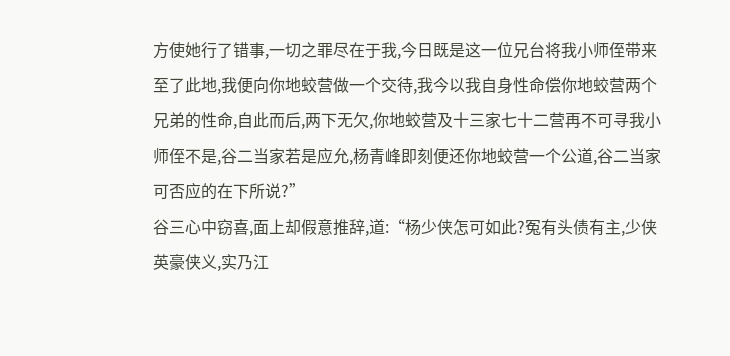方使她行了错事,一切之罪尽在于我,今日既是这一位兄台将我小师侄带来至了此地,我便向你地蛟营做一个交待,我今以我自身性命偿你地蛟营两个兄弟的性命,自此而后,两下无欠,你地蛟营及十三家七十二营再不可寻我小师侄不是,谷二当家若是应允,杨青峰即刻便还你地蛟营一个公道,谷二当家可否应的在下所说?”
谷三心中窃喜,面上却假意推辞,道:“杨少侠怎可如此?冤有头债有主,少侠英豪侠义,实乃江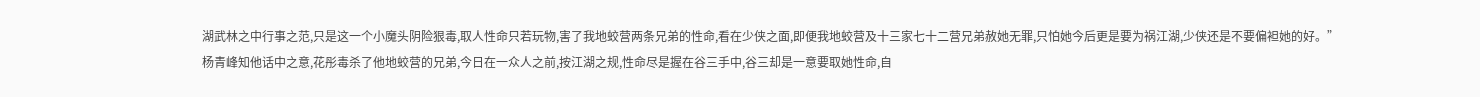湖武林之中行事之范,只是这一个小魔头阴险狠毒,取人性命只若玩物,害了我地蛟营两条兄弟的性命,看在少侠之面,即便我地蛟营及十三家七十二营兄弟赦她无罪,只怕她今后更是要为祸江湖,少侠还是不要偏袒她的好。”
杨青峰知他话中之意,花彤毒杀了他地蛟营的兄弟,今日在一众人之前,按江湖之规,性命尽是握在谷三手中,谷三却是一意要取她性命,自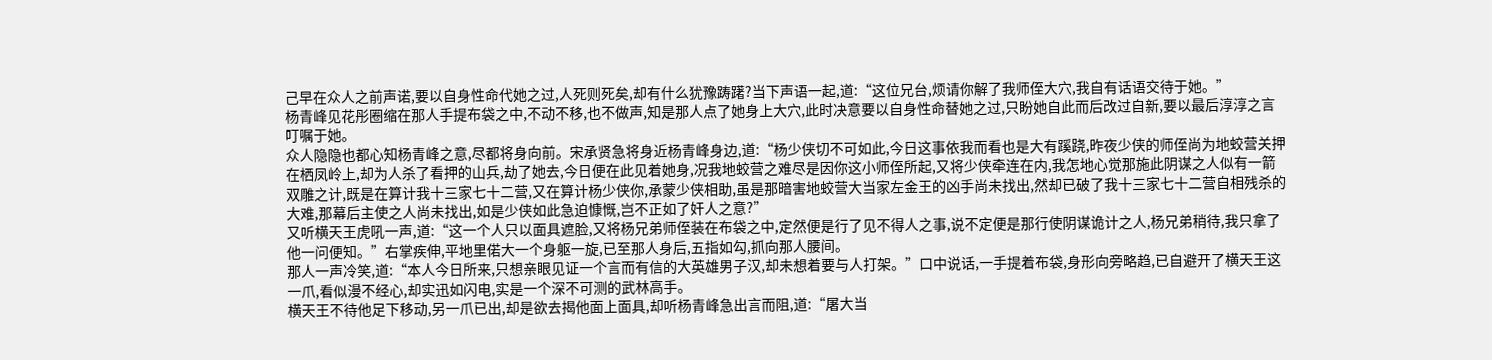己早在众人之前声诺,要以自身性命代她之过,人死则死矣,却有什么犹豫踌躇?当下声语一起,道:“这位兄台,烦请你解了我师侄大穴,我自有话语交待于她。”
杨青峰见花彤圈缩在那人手提布袋之中,不动不移,也不做声,知是那人点了她身上大穴,此时决意要以自身性命替她之过,只盼她自此而后改过自新,要以最后淳淳之言叮嘱于她。
众人隐隐也都心知杨青峰之意,尽都将身向前。宋承贤急将身近杨青峰身边,道:“杨少侠切不可如此,今日这事依我而看也是大有蹊跷,昨夜少侠的师侄尚为地蛟营关押在栖凤岭上,却为人杀了看押的山兵,劫了她去,今日便在此见着她身,况我地蛟营之难尽是因你这小师侄所起,又将少侠牵连在内,我怎地心觉那施此阴谋之人似有一箭双雕之计,既是在算计我十三家七十二营,又在算计杨少侠你,承蒙少侠相助,虽是那暗害地蛟营大当家左金王的凶手尚未找出,然却已破了我十三家七十二营自相残杀的大难,那幕后主使之人尚未找出,如是少侠如此急迫慷慨,岂不正如了奸人之意?”
又听横天王虎吼一声,道:“这一个人只以面具遮脸,又将杨兄弟师侄装在布袋之中,定然便是行了见不得人之事,说不定便是那行使阴谋诡计之人,杨兄弟稍待,我只拿了他一问便知。”右掌疾伸,平地里偌大一个身躯一旋,已至那人身后,五指如勾,抓向那人腰间。
那人一声冷笑,道:“本人今日所来,只想亲眼见证一个言而有信的大英雄男子汉,却未想着要与人打架。”口中说话,一手提着布袋,身形向旁略趋,已自避开了横天王这一爪,看似漫不经心,却实迅如闪电,实是一个深不可测的武林高手。
横天王不待他足下移动,另一爪已出,却是欲去揭他面上面具,却听杨青峰急出言而阻,道:“屠大当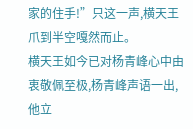家的住手!”只这一声,横天王爪到半空嘎然而止。
横天王如今已对杨青峰心中由衷敬佩至极,杨青峰声语一出,他立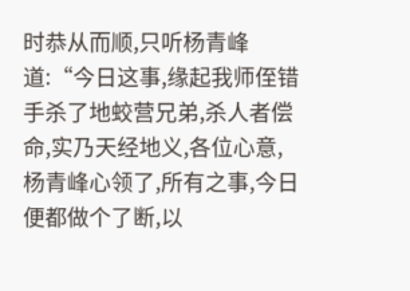时恭从而顺,只听杨青峰道:“今日这事,缘起我师侄错手杀了地蛟营兄弟,杀人者偿命,实乃天经地义,各位心意,杨青峰心领了,所有之事,今日便都做个了断,以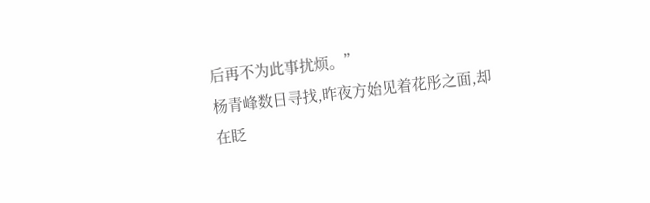后再不为此事扰烦。”
杨青峰数日寻找,昨夜方始见着花彤之面,却在眨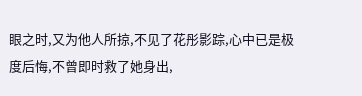眼之时,又为他人所掠,不见了花彤影踪,心中已是极度后悔,不曾即时救了她身出,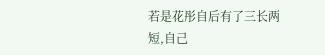若是花彤自后有了三长两短,自己